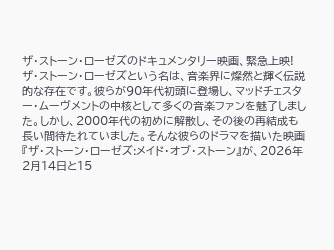ザ・ストーン・ローゼズのドキュメンタリー映画、緊急上映!
ザ・ストーン・ローゼズという名は、音楽界に燦然と輝く伝説的な存在です。彼らが90年代初頭に登場し、マッドチェスター・ムーヴメントの中核として多くの音楽ファンを魅了しました。しかし、2000年代の初めに解散し、その後の再結成も長い間待たれていました。そんな彼らのドラマを描いた映画『ザ・ストーン・ローゼズ:メイド・オブ・ストーン』が、2026年2月14日と15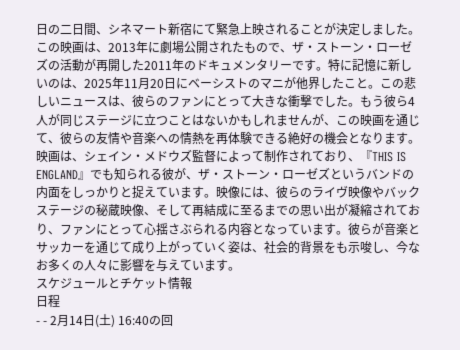日の二日間、シネマート新宿にて緊急上映されることが決定しました。
この映画は、2013年に劇場公開されたもので、ザ・ストーン・ローゼズの活動が再開した2011年のドキュメンタリーです。特に記憶に新しいのは、2025年11月20日にベーシストのマニが他界したこと。この悲しいニュースは、彼らのファンにとって大きな衝撃でした。もう彼ら4人が同じステージに立つことはないかもしれませんが、この映画を通じて、彼らの友情や音楽への情熱を再体験できる絶好の機会となります。
映画は、シェイン・メドウズ監督によって制作されており、『THIS IS ENGLAND』でも知られる彼が、ザ・ストーン・ローゼズというバンドの内面をしっかりと捉えています。映像には、彼らのライヴ映像やバックステージの秘蔵映像、そして再結成に至るまでの思い出が凝縮されており、ファンにとって心揺さぶられる内容となっています。彼らが音楽とサッカーを通じて成り上がっていく姿は、社会的背景をも示唆し、今なお多くの人々に影響を与えています。
スケジュールとチケット情報
日程
- - 2月14日(土) 16:40の回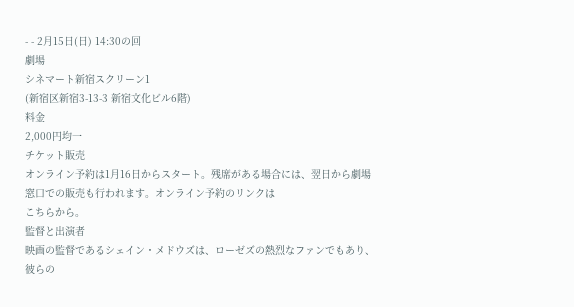- - 2月15日(日) 14:30の回
劇場
シネマート新宿スクリーン1
(新宿区新宿3-13-3 新宿文化ビル6階)
料金
2,000円均一
チケット販売
オンライン予約は1月16日からスタート。残席がある場合には、翌日から劇場窓口での販売も行われます。オンライン予約のリンクは
こちらから。
監督と出演者
映画の監督であるシェイン・メドウズは、ローゼズの熱烈なファンでもあり、彼らの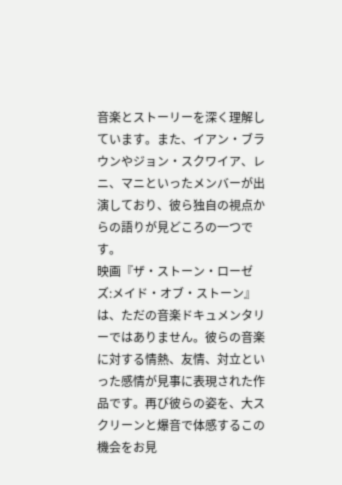音楽とストーリーを深く理解しています。また、イアン・ブラウンやジョン・スクワイア、レニ、マニといったメンバーが出演しており、彼ら独自の視点からの語りが見どころの一つです。
映画『ザ・ストーン・ローゼズ:メイド・オブ・ストーン』は、ただの音楽ドキュメンタリーではありません。彼らの音楽に対する情熱、友情、対立といった感情が見事に表現された作品です。再び彼らの姿を、大スクリーンと爆音で体感するこの機会をお見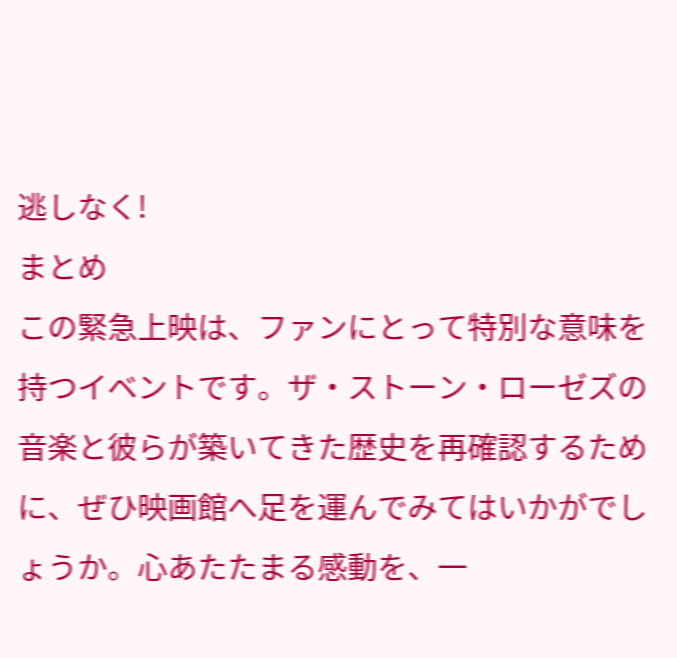逃しなく!
まとめ
この緊急上映は、ファンにとって特別な意味を持つイベントです。ザ・ストーン・ローゼズの音楽と彼らが築いてきた歴史を再確認するために、ぜひ映画館へ足を運んでみてはいかがでしょうか。心あたたまる感動を、一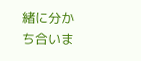緒に分かち合いま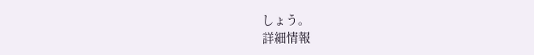しょう。
詳細情報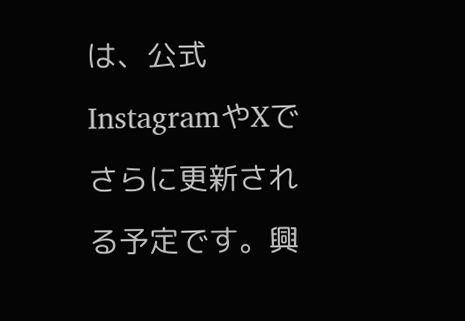は、公式InstagramやXでさらに更新される予定です。興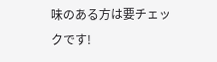味のある方は要チェックです!